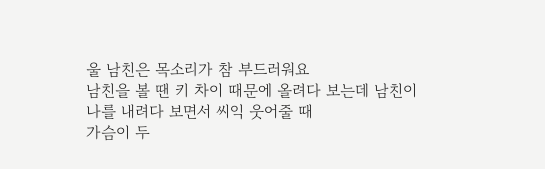울 남친은 목소리가 참 부드러워요
남친을 볼 땐 키 차이 때문에 올려다 보는데 남친이 나를 내려다 보면서 씨익 웃어줄 때
가슴이 두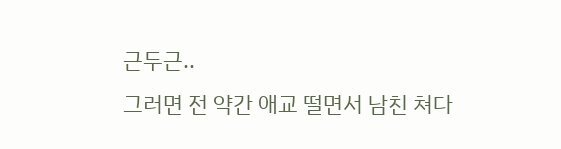근두근..
그러면 전 약간 애교 떨면서 남친 쳐다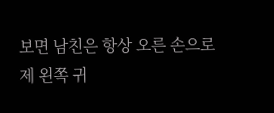보면 남친은 항상 오른 손으로
제 왼쪽 귀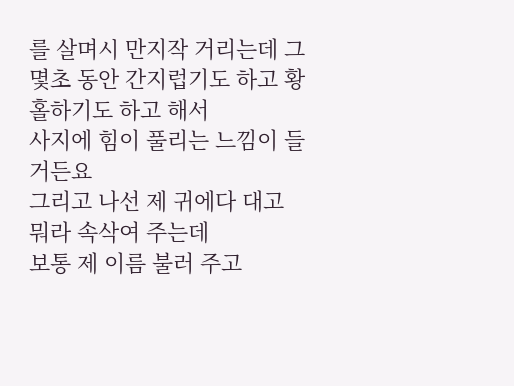를 살며시 만지작 거리는데 그 몇초 동안 간지럽기도 하고 황홀하기도 하고 해서
사지에 힘이 풀리는 느낌이 들거든요
그리고 나선 제 귀에다 대고 뭐라 속삭여 주는데
보통 제 이름 불러 주고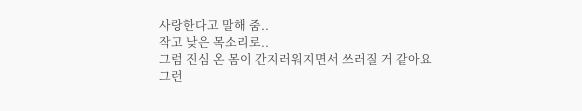사랑한다고 말해 줌..
작고 낮은 목소리로..
그럼 진심 온 몸이 간지러워지면서 쓰러질 거 같아요
그런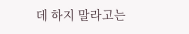데 하지 말라고는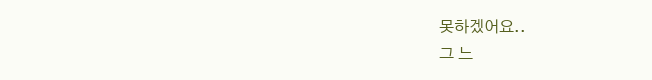못하겠어요..
그 느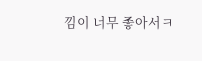낌이 너무 좋아서ㅋ